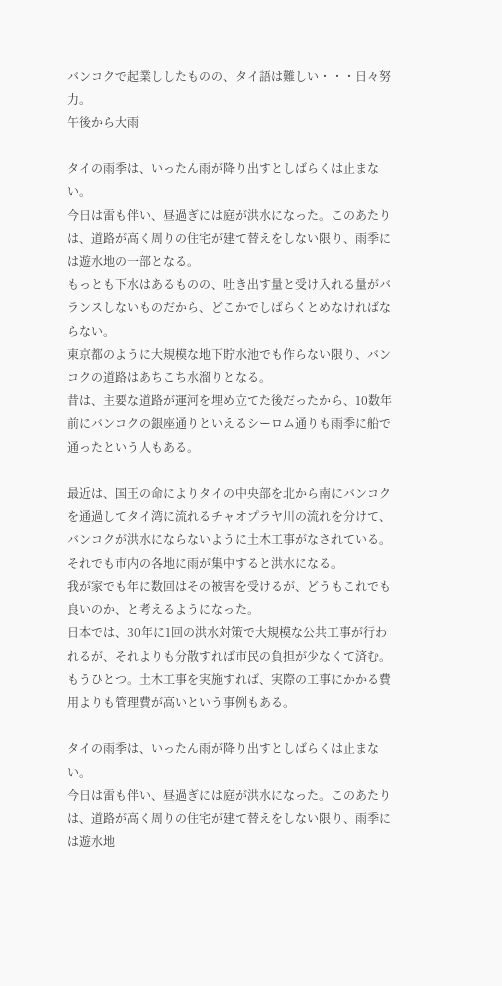バンコクで起業ししたものの、タイ語は難しい・・・日々努力。
午後から大雨

タイの雨季は、いったん雨が降り出すとしばらくは止まない。
今日は雷も伴い、昼過ぎには庭が洪水になった。このあたりは、道路が高く周りの住宅が建て替えをしない限り、雨季には遊水地の一部となる。
もっとも下水はあるものの、吐き出す量と受け入れる量がバランスしないものだから、どこかでしばらくとめなければならない。
東京都のように大規模な地下貯水池でも作らない限り、バンコクの道路はあちこち水溜りとなる。
昔は、主要な道路が運河を埋め立てた後だったから、10数年前にバンコクの銀座通りといえるシーロム通りも雨季に船で通ったという人もある。

最近は、国王の命によりタイの中央部を北から南にバンコクを通過してタイ湾に流れるチャオプラヤ川の流れを分けて、バンコクが洪水にならないように土木工事がなされている。
それでも市内の各地に雨が集中すると洪水になる。
我が家でも年に数回はその被害を受けるが、どうもこれでも良いのか、と考えるようになった。
日本では、30年に1回の洪水対策で大規模な公共工事が行われるが、それよりも分散すれば市民の負担が少なくて済む。
もうひとつ。土木工事を実施すれば、実際の工事にかかる費用よりも管理費が高いという事例もある。

タイの雨季は、いったん雨が降り出すとしばらくは止まない。
今日は雷も伴い、昼過ぎには庭が洪水になった。このあたりは、道路が高く周りの住宅が建て替えをしない限り、雨季には遊水地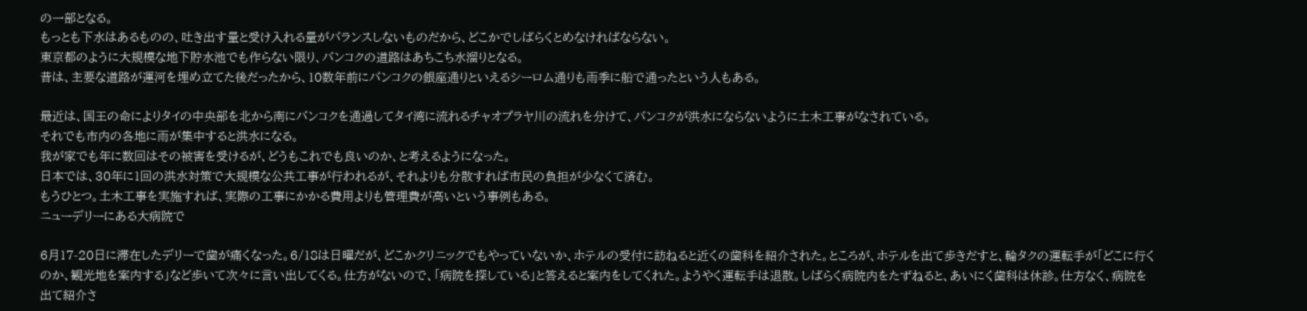の一部となる。
もっとも下水はあるものの、吐き出す量と受け入れる量がバランスしないものだから、どこかでしばらくとめなければならない。
東京都のように大規模な地下貯水池でも作らない限り、バンコクの道路はあちこち水溜りとなる。
昔は、主要な道路が運河を埋め立てた後だったから、10数年前にバンコクの銀座通りといえるシーロム通りも雨季に船で通ったという人もある。

最近は、国王の命によりタイの中央部を北から南にバンコクを通過してタイ湾に流れるチャオプラヤ川の流れを分けて、バンコクが洪水にならないように土木工事がなされている。
それでも市内の各地に雨が集中すると洪水になる。
我が家でも年に数回はその被害を受けるが、どうもこれでも良いのか、と考えるようになった。
日本では、30年に1回の洪水対策で大規模な公共工事が行われるが、それよりも分散すれば市民の負担が少なくて済む。
もうひとつ。土木工事を実施すれば、実際の工事にかかる費用よりも管理費が高いという事例もある。
ニューデリーにある大病院で

6月17-20日に滞在したデリーで歯が痛くなった。6/18は日曜だが、どこかクリニックでもやっていないか、ホテルの受付に訪ねると近くの歯科を紹介された。ところが、ホテルを出て歩きだすと、輪タクの運転手が「どこに行くのか、観光地を案内する」など歩いて次々に言い出してくる。仕方がないので、「病院を探している」と答えると案内をしてくれた。ようやく運転手は退散。しばらく病院内をたずねると、あいにく歯科は休診。仕方なく、病院を出て紹介さ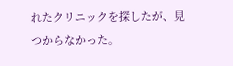れたクリニックを探したが、見つからなかった。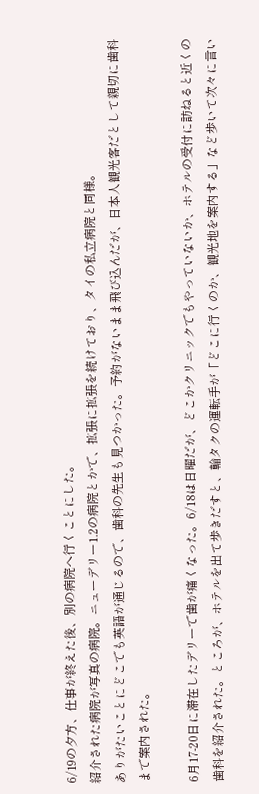6/19の夕方、仕事が終えた後、別の病院へ行くことにした。
紹介された病院が写真の病院。ニューデリー1.2の病院とかで、拡張に拡張を続けており、タイの私立病院と同様。
ありがたいことにどこでも英語が通じるので、歯科の先生も見つかった。予約がないまま飛び込んだが、日本人観光客だとして親切に歯科まで案内された。

6月17-20日に滞在したデリーで歯が痛くなった。6/18は日曜だが、どこかクリニックでもやっていないか、ホテルの受付に訪ねると近くの歯科を紹介された。ところが、ホテルを出て歩きだすと、輪タクの運転手が「どこに行くのか、観光地を案内する」など歩いて次々に言い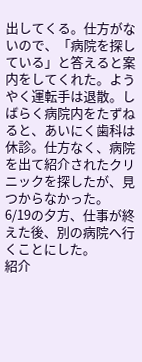出してくる。仕方がないので、「病院を探している」と答えると案内をしてくれた。ようやく運転手は退散。しばらく病院内をたずねると、あいにく歯科は休診。仕方なく、病院を出て紹介されたクリニックを探したが、見つからなかった。
6/19の夕方、仕事が終えた後、別の病院へ行くことにした。
紹介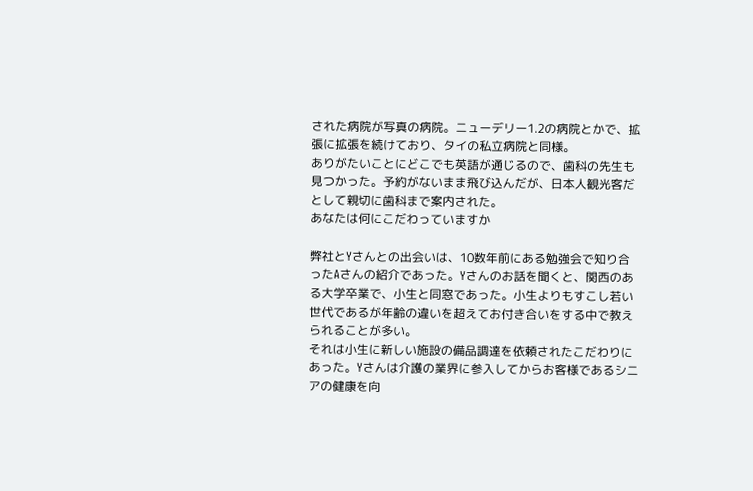された病院が写真の病院。ニューデリー1.2の病院とかで、拡張に拡張を続けており、タイの私立病院と同様。
ありがたいことにどこでも英語が通じるので、歯科の先生も見つかった。予約がないまま飛び込んだが、日本人観光客だとして親切に歯科まで案内された。
あなたは何にこだわっていますか

弊社とYさんとの出会いは、10数年前にある勉強会で知り合ったAさんの紹介であった。Yさんのお話を聞くと、関西のある大学卒業で、小生と同窓であった。小生よりもすこし若い世代であるが年齢の違いを超えてお付き合いをする中で教えられることが多い。
それは小生に新しい施設の備品調達を依頼されたこだわりにあった。Yさんは介護の業界に参入してからお客様であるシニアの健康を向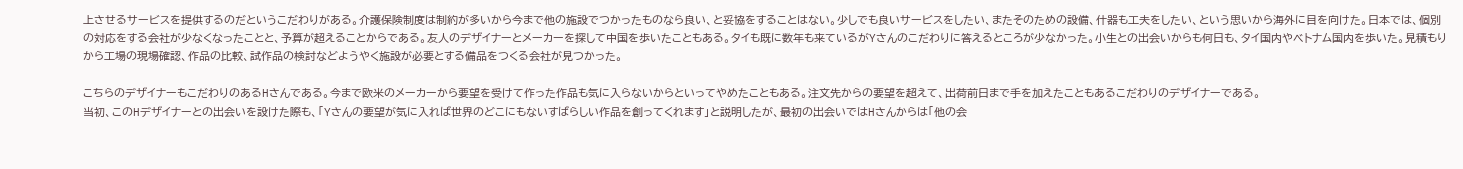上させるサービスを提供するのだというこだわりがある。介護保険制度は制約が多いから今まで他の施設でつかったものなら良い、と妥協をすることはない。少しでも良いサービスをしたい、またそのための設備、什器も工夫をしたい、という思いから海外に目を向けた。日本では、個別の対応をする会社が少なくなったことと、予算が超えることからである。友人のデザイナーとメーカーを探して中国を歩いたこともある。タイも既に数年も来ているがYさんのこだわりに答えるところが少なかった。小生との出会いからも何日も、タイ国内やベトナム国内を歩いた。見積もりから工場の現場確認、作品の比較、試作品の検討などようやく施設が必要とする備品をつくる会社が見つかった。

こちらのデザイナーもこだわりのあるHさんである。今まで欧米のメーカーから要望を受けて作った作品も気に入らないからといってやめたこともある。注文先からの要望を超えて、出荷前日まで手を加えたこともあるこだわりのデザイナーである。
当初、このHデザイナーとの出会いを設けた際も、「Yさんの要望が気に入れば世界のどこにもないすばらしい作品を創ってくれます」と説明したが、最初の出会いではHさんからは「他の会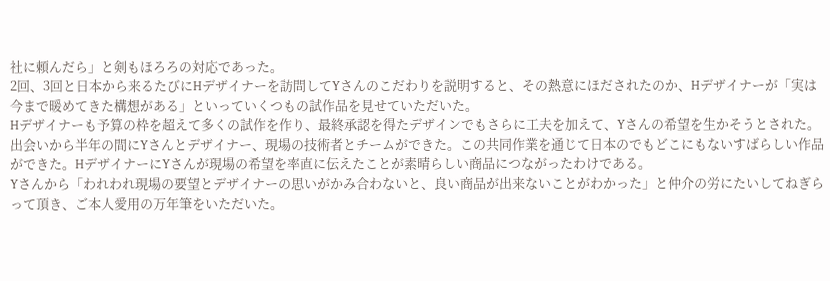社に頼んだら」と剣もほろろの対応であった。
2回、3回と日本から来るたびにHデザイナーを訪問してYさんのこだわりを説明すると、その熱意にほだされたのか、Hデザイナーが「実は今まで暖めてきた構想がある」といっていくつもの試作品を見せていただいた。
Hデザイナーも予算の枠を超えて多くの試作を作り、最終承認を得たデザインでもさらに工夫を加えて、Yさんの希望を生かそうとされた。出会いから半年の間にYさんとデザイナー、現場の技術者とチームができた。この共同作業を通じて日本のでもどこにもないすばらしい作品ができた。HデザイナーにYさんが現場の希望を率直に伝えたことが素晴らしい商品につながったわけである。
Yさんから「われわれ現場の要望とデザイナーの思いがかみ合わないと、良い商品が出来ないことがわかった」と仲介の労にたいしてねぎらって頂き、ご本人愛用の万年筆をいただいた。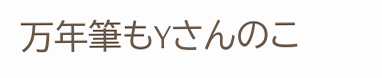万年筆もYさんのこ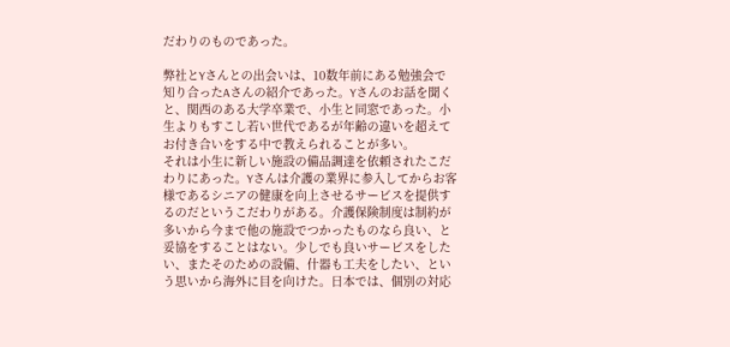だわりのものであった。

弊社とYさんとの出会いは、10数年前にある勉強会で知り合ったAさんの紹介であった。Yさんのお話を聞くと、関西のある大学卒業で、小生と同窓であった。小生よりもすこし若い世代であるが年齢の違いを超えてお付き合いをする中で教えられることが多い。
それは小生に新しい施設の備品調達を依頼されたこだわりにあった。Yさんは介護の業界に参入してからお客様であるシニアの健康を向上させるサービスを提供するのだというこだわりがある。介護保険制度は制約が多いから今まで他の施設でつかったものなら良い、と妥協をすることはない。少しでも良いサービスをしたい、またそのための設備、什器も工夫をしたい、という思いから海外に目を向けた。日本では、個別の対応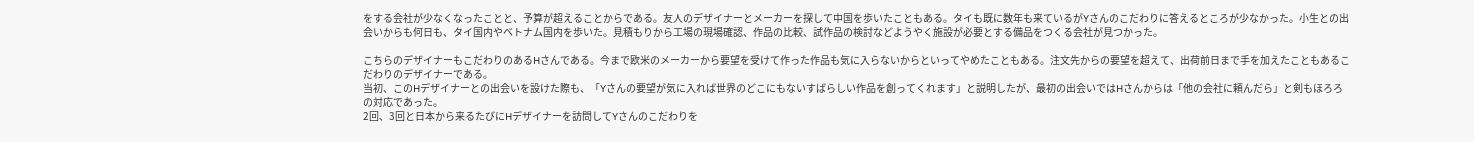をする会社が少なくなったことと、予算が超えることからである。友人のデザイナーとメーカーを探して中国を歩いたこともある。タイも既に数年も来ているがYさんのこだわりに答えるところが少なかった。小生との出会いからも何日も、タイ国内やベトナム国内を歩いた。見積もりから工場の現場確認、作品の比較、試作品の検討などようやく施設が必要とする備品をつくる会社が見つかった。

こちらのデザイナーもこだわりのあるHさんである。今まで欧米のメーカーから要望を受けて作った作品も気に入らないからといってやめたこともある。注文先からの要望を超えて、出荷前日まで手を加えたこともあるこだわりのデザイナーである。
当初、このHデザイナーとの出会いを設けた際も、「Yさんの要望が気に入れば世界のどこにもないすばらしい作品を創ってくれます」と説明したが、最初の出会いではHさんからは「他の会社に頼んだら」と剣もほろろの対応であった。
2回、3回と日本から来るたびにHデザイナーを訪問してYさんのこだわりを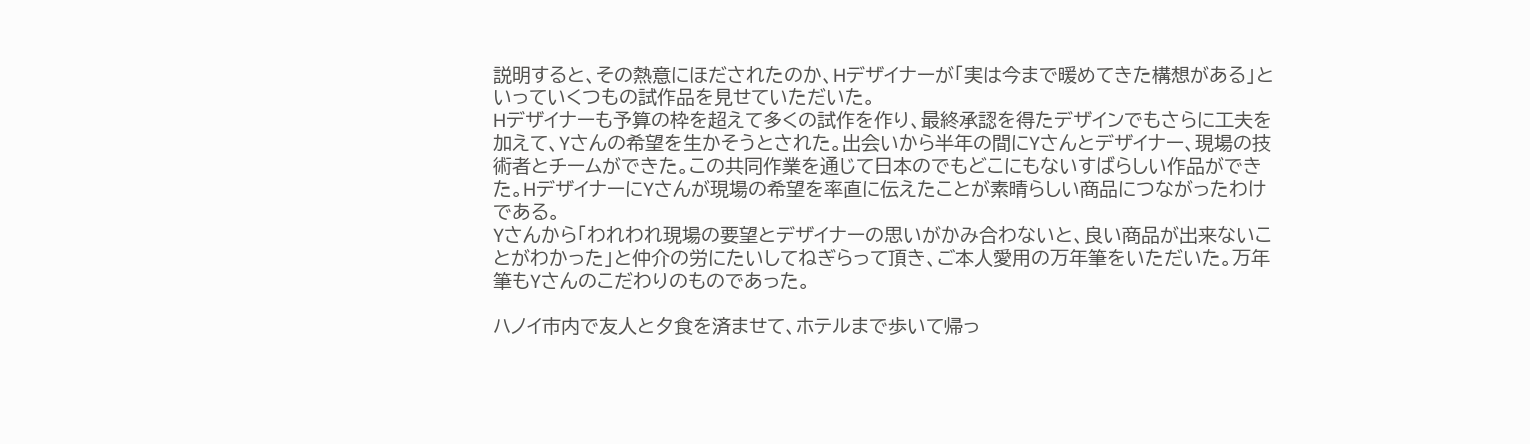説明すると、その熱意にほだされたのか、Hデザイナーが「実は今まで暖めてきた構想がある」といっていくつもの試作品を見せていただいた。
Hデザイナーも予算の枠を超えて多くの試作を作り、最終承認を得たデザインでもさらに工夫を加えて、Yさんの希望を生かそうとされた。出会いから半年の間にYさんとデザイナー、現場の技術者とチームができた。この共同作業を通じて日本のでもどこにもないすばらしい作品ができた。HデザイナーにYさんが現場の希望を率直に伝えたことが素晴らしい商品につながったわけである。
Yさんから「われわれ現場の要望とデザイナーの思いがかみ合わないと、良い商品が出来ないことがわかった」と仲介の労にたいしてねぎらって頂き、ご本人愛用の万年筆をいただいた。万年筆もYさんのこだわりのものであった。

ハノイ市内で友人と夕食を済ませて、ホテルまで歩いて帰っ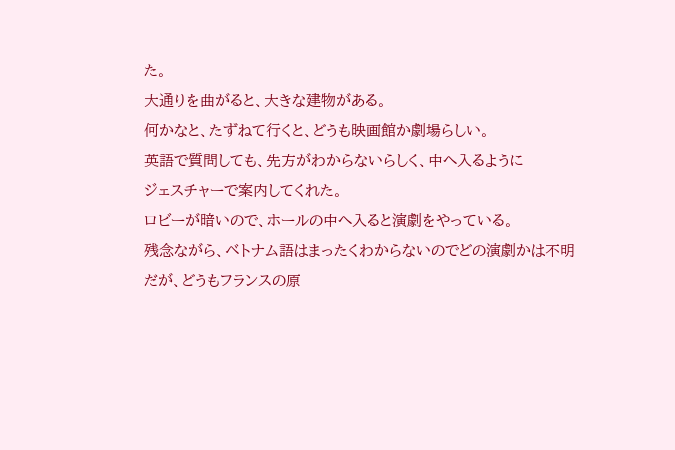た。
大通りを曲がると、大きな建物がある。
何かなと、たずねて行くと、どうも映画館か劇場らしい。
英語で質問しても、先方がわからないらしく、中へ入るように
ジェスチャーで案内してくれた。
ロビーが暗いので、ホールの中へ入ると演劇をやっている。
残念ながら、ベトナム語はまったくわからないのでどの演劇かは不明だが、どうもフランスの原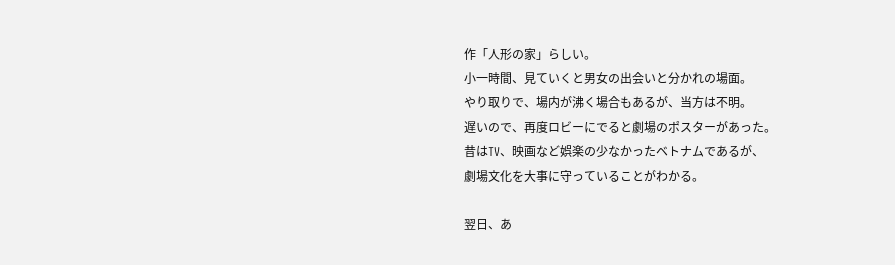作「人形の家」らしい。
小一時間、見ていくと男女の出会いと分かれの場面。
やり取りで、場内が沸く場合もあるが、当方は不明。
遅いので、再度ロビーにでると劇場のポスターがあった。
昔はTV、映画など娯楽の少なかったベトナムであるが、
劇場文化を大事に守っていることがわかる。

翌日、あ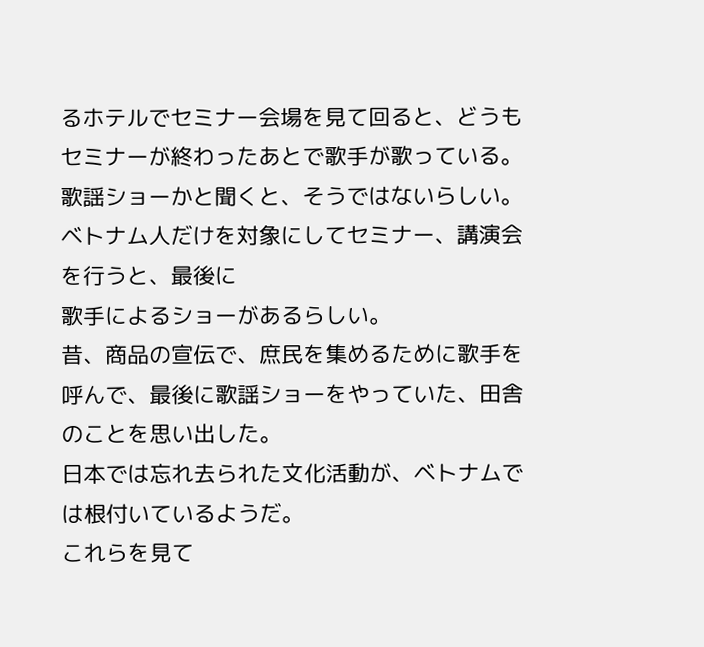るホテルでセミナー会場を見て回ると、どうもセミナーが終わったあとで歌手が歌っている。
歌謡ショーかと聞くと、そうではないらしい。
ベトナム人だけを対象にしてセミナー、講演会を行うと、最後に
歌手によるショーがあるらしい。
昔、商品の宣伝で、庶民を集めるために歌手を呼んで、最後に歌謡ショーをやっていた、田舎のことを思い出した。
日本では忘れ去られた文化活動が、ベトナムでは根付いているようだ。
これらを見て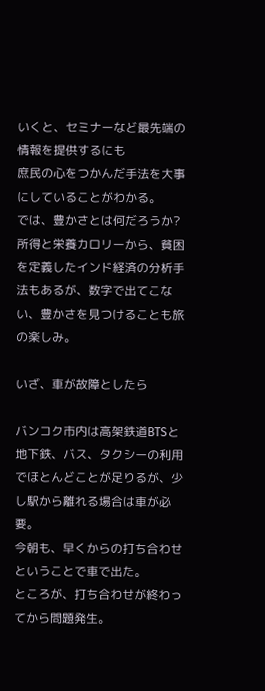いくと、セミナーなど最先端の情報を提供するにも
庶民の心をつかんだ手法を大事にしていることがわかる。
では、豊かさとは何だろうか?
所得と栄養カロリーから、貧困を定義したインド経済の分析手法もあるが、数字で出てこない、豊かさを見つけることも旅の楽しみ。

いざ、車が故障としたら

バンコク市内は高架鉄道BTSと地下鉄、バス、タクシーの利用でほとんどことが足りるが、少し駅から離れる場合は車が必要。
今朝も、早くからの打ち合わせということで車で出た。
ところが、打ち合わせが終わってから問題発生。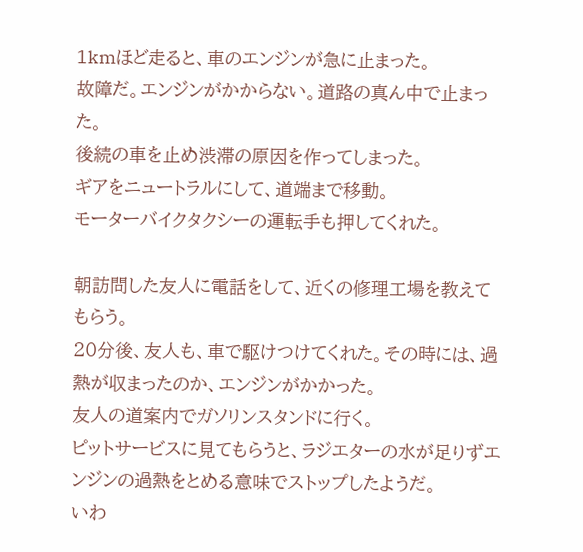1kmほど走ると、車のエンジンが急に止まった。
故障だ。エンジンがかからない。道路の真ん中で止まった。
後続の車を止め渋滞の原因を作ってしまった。
ギアをニュートラルにして、道端まで移動。
モーターバイクタクシーの運転手も押してくれた。

朝訪問した友人に電話をして、近くの修理工場を教えてもらう。
20分後、友人も、車で駆けつけてくれた。その時には、過熱が収まったのか、エンジンがかかった。
友人の道案内でガソリンスタンドに行く。
ピットサービスに見てもらうと、ラジエターの水が足りずエンジンの過熱をとめる意味でストップしたようだ。
いわ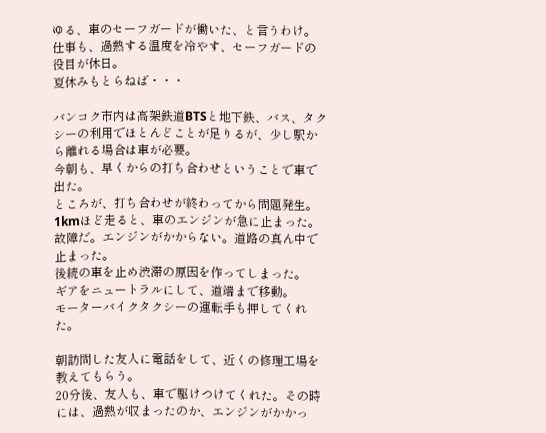ゆる、車のセーフガードが働いた、と言うわけ。
仕事も、過熱する温度を冷やす、セーフガードの役目が休日。
夏休みもとらねば・・・

バンコク市内は高架鉄道BTSと地下鉄、バス、タクシーの利用でほとんどことが足りるが、少し駅から離れる場合は車が必要。
今朝も、早くからの打ち合わせということで車で出た。
ところが、打ち合わせが終わってから問題発生。
1kmほど走ると、車のエンジンが急に止まった。
故障だ。エンジンがかからない。道路の真ん中で止まった。
後続の車を止め渋滞の原因を作ってしまった。
ギアをニュートラルにして、道端まで移動。
モーターバイクタクシーの運転手も押してくれた。

朝訪問した友人に電話をして、近くの修理工場を教えてもらう。
20分後、友人も、車で駆けつけてくれた。その時には、過熱が収まったのか、エンジンがかかっ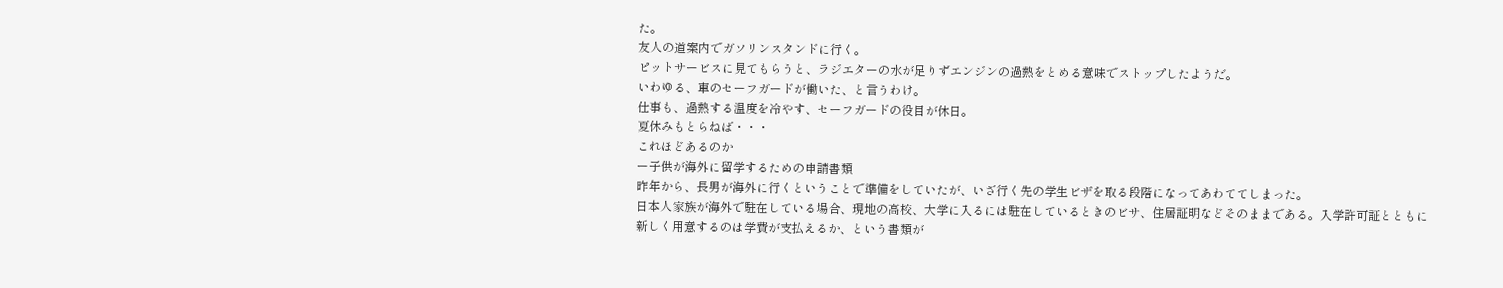た。
友人の道案内でガソリンスタンドに行く。
ピットサービスに見てもらうと、ラジエターの水が足りずエンジンの過熱をとめる意味でストップしたようだ。
いわゆる、車のセーフガードが働いた、と言うわけ。
仕事も、過熱する温度を冷やす、セーフガードの役目が休日。
夏休みもとらねば・・・
これほどあるのか
ー子供が海外に留学するための申請書類
昨年から、長男が海外に行くということで準備をしていたが、いざ行く先の学生ビザを取る段階になってあわててしまった。
日本人家族が海外で駐在している場合、現地の高校、大学に入るには駐在しているときのビサ、住居証明などそのままである。入学許可証とともに新しく用意するのは学費が支払えるか、という書類が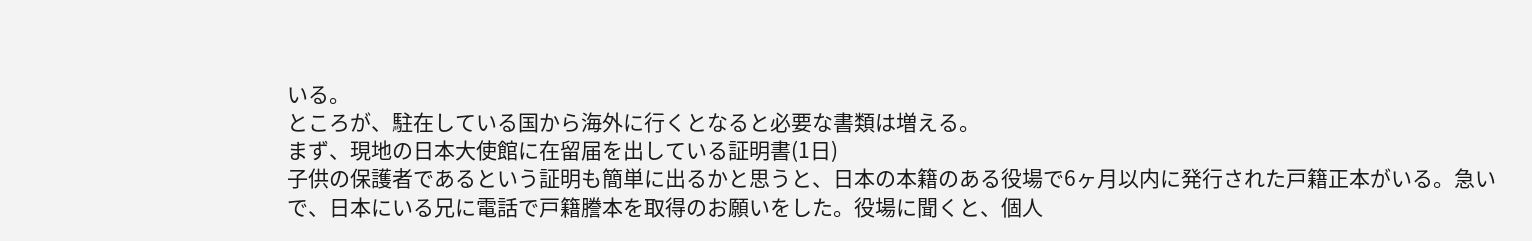いる。
ところが、駐在している国から海外に行くとなると必要な書類は増える。
まず、現地の日本大使館に在留届を出している証明書(1日)
子供の保護者であるという証明も簡単に出るかと思うと、日本の本籍のある役場で6ヶ月以内に発行された戸籍正本がいる。急いで、日本にいる兄に電話で戸籍謄本を取得のお願いをした。役場に聞くと、個人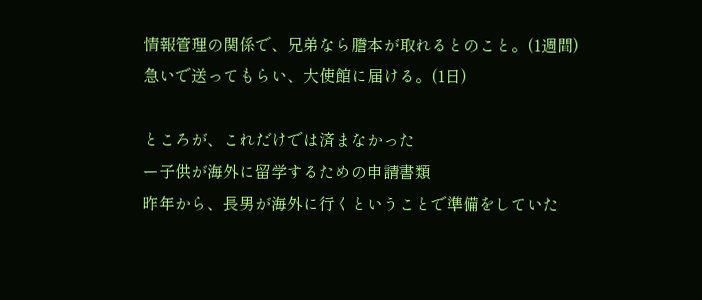情報管理の関係で、兄弟なら謄本が取れるとのこと。(1週間)
急いで送ってもらい、大使館に届ける。(1日)

ところが、これだけでは済まなかった
ー子供が海外に留学するための申請書類
昨年から、長男が海外に行くということで準備をしていた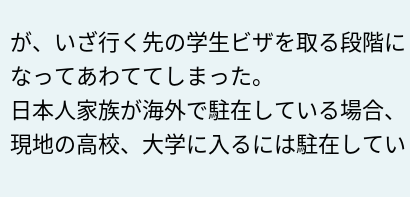が、いざ行く先の学生ビザを取る段階になってあわててしまった。
日本人家族が海外で駐在している場合、現地の高校、大学に入るには駐在してい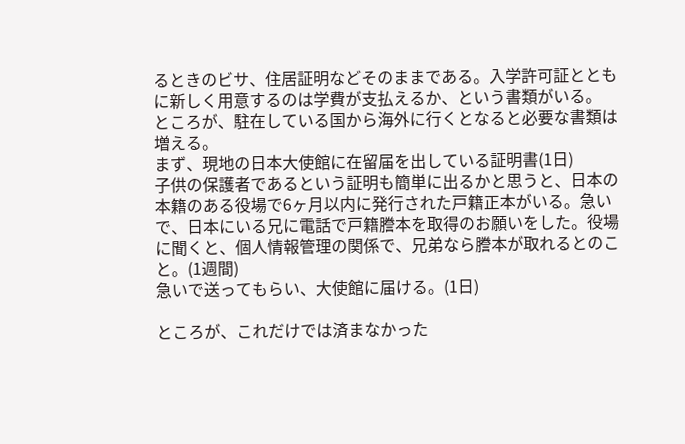るときのビサ、住居証明などそのままである。入学許可証とともに新しく用意するのは学費が支払えるか、という書類がいる。
ところが、駐在している国から海外に行くとなると必要な書類は増える。
まず、現地の日本大使館に在留届を出している証明書(1日)
子供の保護者であるという証明も簡単に出るかと思うと、日本の本籍のある役場で6ヶ月以内に発行された戸籍正本がいる。急いで、日本にいる兄に電話で戸籍謄本を取得のお願いをした。役場に聞くと、個人情報管理の関係で、兄弟なら謄本が取れるとのこと。(1週間)
急いで送ってもらい、大使館に届ける。(1日)

ところが、これだけでは済まなかった